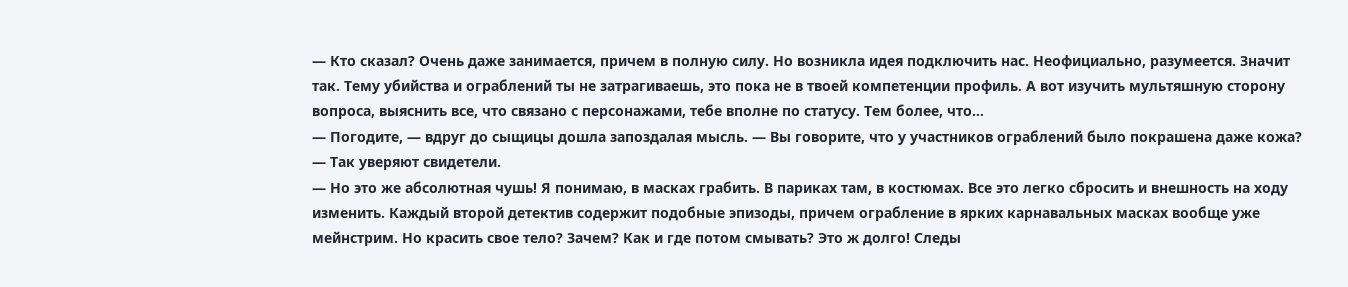— Кто сказал? Очень даже занимается, причем в полную силу. Но возникла идея подключить нас. Неофициально, разумеется. Значит так. Тему убийства и ограблений ты не затрагиваешь, это пока не в твоей компетенции профиль. А вот изучить мультяшную сторону вопроса, выяснить все, что связано с персонажами, тебе вполне по статусу. Тем более, что…
— Погодите, — вдруг до сыщицы дошла запоздалая мысль. — Вы говорите, что у участников ограблений было покрашена даже кожа?
— Так уверяют свидетели.
— Но это же абсолютная чушь! Я понимаю, в масках грабить. В париках там, в костюмах. Все это легко сбросить и внешность на ходу изменить. Каждый второй детектив содержит подобные эпизоды, причем ограбление в ярких карнавальных масках вообще уже мейнстрим. Но красить свое тело? Зачем? Как и где потом смывать? Это ж долго! Следы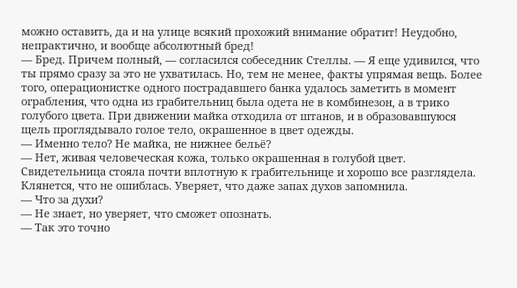можно оставить, да и на улице всякий прохожий внимание обратит! Неудобно, непрактично, и вообще абсолютный бред!
— Бред. Причем полный, — согласился собеседник Стеллы. — Я еще удивился, что ты прямо сразу за это не ухватилась. Но, тем не менее, факты упрямая вещь. Более того, операционистке одного пострадавшего банка удалось заметить в момент ограбления, что одна из грабительниц была одета не в комбинезон, а в трико голубого цвета. При движении майка отходила от штанов, и в образовавшуюся щель проглядывало голое тело, окрашенное в цвет одежды.
— Именно тело? Не майка, не нижнее бельё?
— Нет, живая человеческая кожа, только окрашенная в голубой цвет. Свидетельница стояла почти вплотную к грабительнице и хорошо все разглядела. Клянется, что не ошиблась. Уверяет, что даже запах духов запомнила.
— Что за духи?
— Не знает, но уверяет, что сможет опознать.
— Так это точно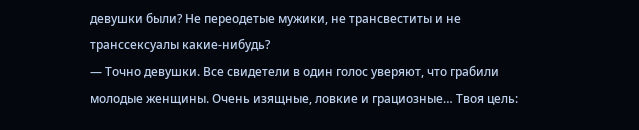девушки были? Не переодетые мужики, не трансвеститы и не транссексуалы какие-нибудь?
— Точно девушки. Все свидетели в один голос уверяют, что грабили молодые женщины. Очень изящные, ловкие и грациозные… Твоя цель: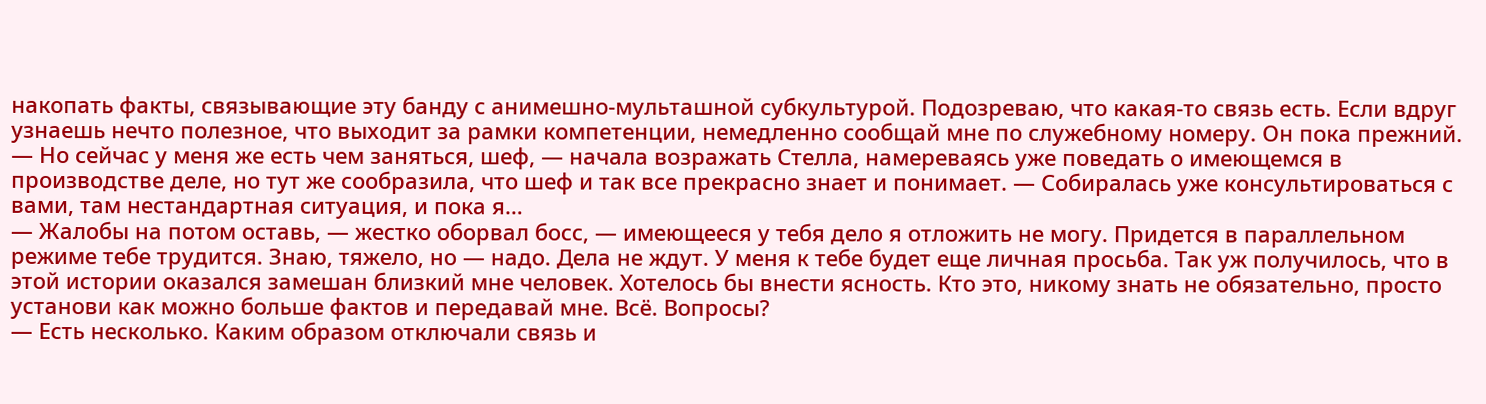накопать факты, связывающие эту банду с анимешно-мульташной субкультурой. Подозреваю, что какая-то связь есть. Если вдруг узнаешь нечто полезное, что выходит за рамки компетенции, немедленно сообщай мне по служебному номеру. Он пока прежний.
— Но сейчас у меня же есть чем заняться, шеф, — начала возражать Стелла, намереваясь уже поведать о имеющемся в производстве деле, но тут же сообразила, что шеф и так все прекрасно знает и понимает. — Собиралась уже консультироваться с вами, там нестандартная ситуация, и пока я…
— Жалобы на потом оставь, — жестко оборвал босс, — имеющееся у тебя дело я отложить не могу. Придется в параллельном режиме тебе трудится. Знаю, тяжело, но — надо. Дела не ждут. У меня к тебе будет еще личная просьба. Так уж получилось, что в этой истории оказался замешан близкий мне человек. Хотелось бы внести ясность. Кто это, никому знать не обязательно, просто установи как можно больше фактов и передавай мне. Всё. Вопросы?
— Есть несколько. Каким образом отключали связь и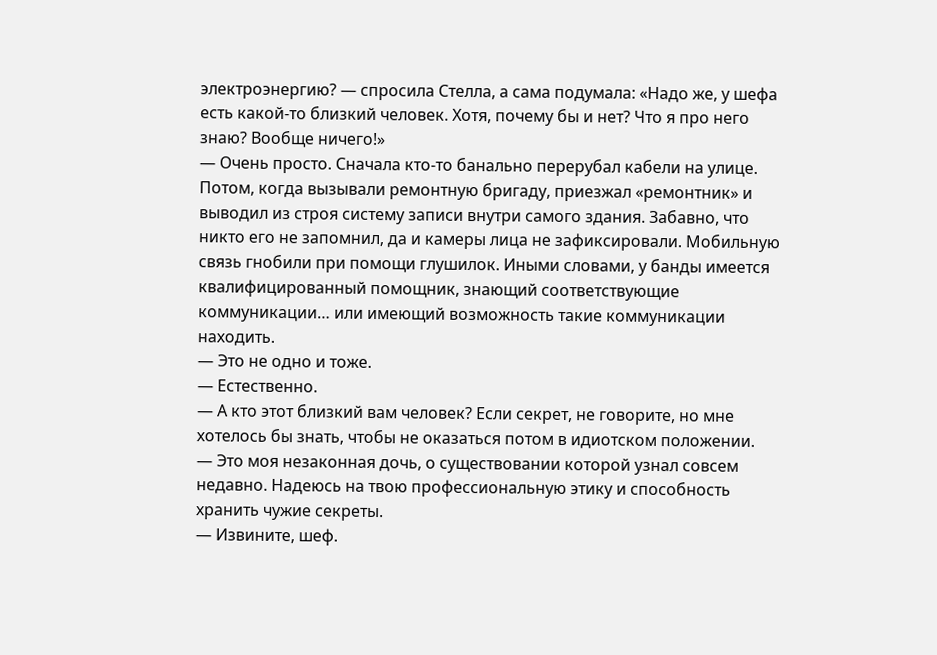электроэнергию? — спросила Стелла, а сама подумала: «Надо же, у шефа есть какой-то близкий человек. Хотя, почему бы и нет? Что я про него знаю? Вообще ничего!»
— Очень просто. Сначала кто-то банально перерубал кабели на улице. Потом, когда вызывали ремонтную бригаду, приезжал «ремонтник» и выводил из строя систему записи внутри самого здания. Забавно, что никто его не запомнил, да и камеры лица не зафиксировали. Мобильную связь гнобили при помощи глушилок. Иными словами, у банды имеется квалифицированный помощник, знающий соответствующие коммуникации… или имеющий возможность такие коммуникации находить.
— Это не одно и тоже.
— Естественно.
— А кто этот близкий вам человек? Если секрет, не говорите, но мне хотелось бы знать, чтобы не оказаться потом в идиотском положении.
— Это моя незаконная дочь, о существовании которой узнал совсем недавно. Надеюсь на твою профессиональную этику и способность хранить чужие секреты.
— Извините, шеф.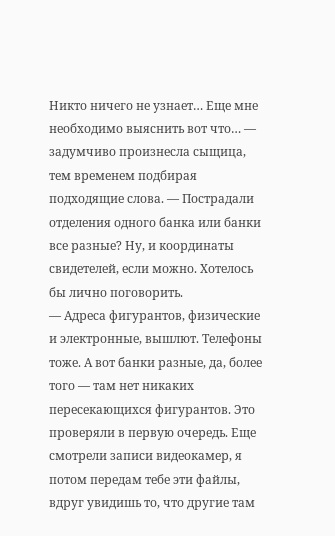Никто ничего не узнает… Еще мне необходимо выяснить вот что… — задумчиво произнесла сыщица, тем временем подбирая подходящие слова. — Пострадали отделения одного банка или банки все разные? Ну, и координаты свидетелей, если можно. Хотелось бы лично поговорить.
— Адреса фигурантов, физические и электронные, вышлют. Телефоны тоже. А вот банки разные, да, более того — там нет никаких пересекающихся фигурантов. Это проверяли в первую очередь. Еще смотрели записи видеокамер, я потом передам тебе эти файлы, вдруг увидишь то, что другие там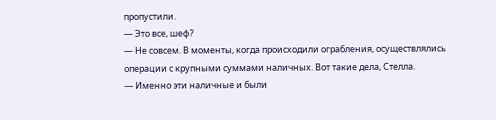пропустили.
— Это все, шеф?
— Не совсем. В моменты, когда происходили ограбления, осуществлялись операции с крупными суммами наличных. Вот такие дела, Стелла.
— Именно эти наличные и были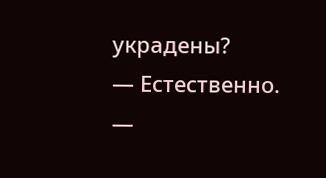украдены?
— Естественно.
—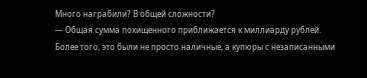Много награбили? В общей сложности?
— Общая сумма похищенного приближается к миллиарду рублей. Более того, это были не просто наличные, а купюры с незаписанными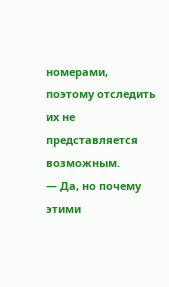номерами, поэтому отследить их не представляется возможным.
— Да, но почему этими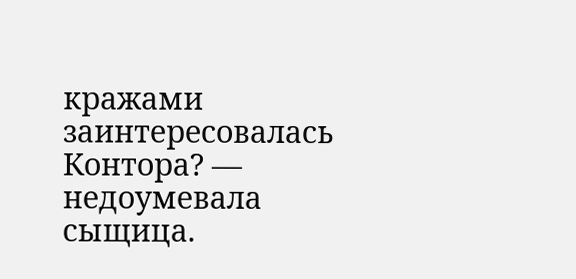кражами заинтересовалась Контора? — недоумевала сыщица.